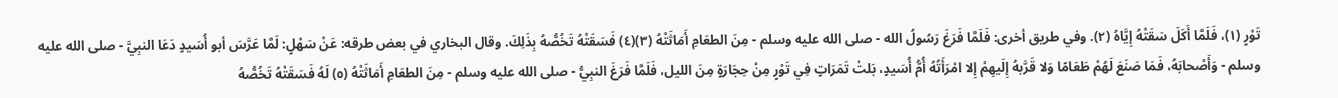تَوْرٍ (١)، فَلَمَّا أَكَلَ سَقَتْهُ إِيَّاهُ (٢). وفي طريق أخرى: فَلَمَّا فَرَغَ رَسُولُ الله - صلى الله عليه وسلم - مِنَ الطعَامِ أَمَاثَتْهُ (٣)(٤) فَسَقَتْهُ تَخُصُّهُ بِذَلِكَ. وقال البخاري في بعض طرقه: عَنْ سَهْلٍ: لَمَّا عَرَّسَ أبو أُسَيدٍ دَعَا النبِيَّ - صلى الله عليه وسلم - وَأَصْحابَهُ، فَمَا صَنَعَ لَهُمْ طَعَامًا وَلا قَرَّبهُ إِلَيهِمْ إِلا امْرَأَتُهُ أُمُّ أُسَيدٍ، بَلتْ تَمَرَاتٍ فِي تَوْرٍ مِنْ حِجَارَةٍ مِنَ الليل، فَلَمَّا فَرَغَ النبِيُّ - صلى الله عليه وسلم - مِنَ الطعَامِ أَمَاثَتْهُ (٥) لَهُ فَسَقَتْهُ تَخُصُّهُ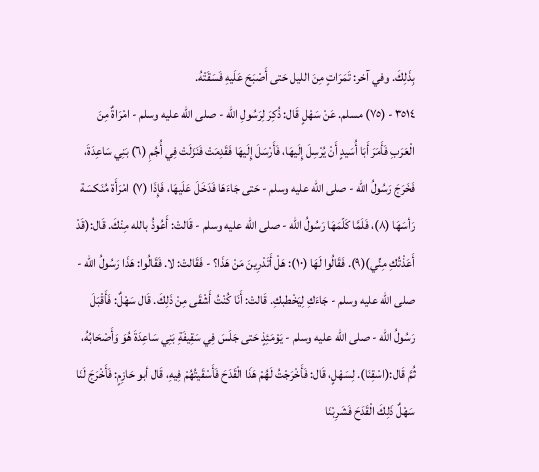بِذَلِكَ. وفي آخر: تَمَرَاتٍ مِنَ الليل حَتى أَصْبَحَ عَلَيهِ فَسَقَتْهُ.
٣٥١٤ - (٧٥) مسلم. عَنْ سَهْلٍ قَال: ذُكِرَ لِرَسُولِ الله - صلى الله عليه وسلم - امْرَاةٌ مِنَ الْعَرَبِ فَأَمَرَ أَبَا أُسَيدٍ أَنْ يُرْسِلَ إِلَيهَا، فَأَرْسَلَ إِلَيهَا فَقَدِمَتْ فَنَزَلَتْ فِي أُجُمِ (٦) بَنِي سَاعِدَةَ، فَخَرَجَ رَسُولُ الله - صلى الله عليه وسلم - حَتى جَاءَهَا فَدَخَلَ عَلَيهَا، فَإِذَا (٧) امْرَأَة مُنَكسَة رَأسَهَا (٨)، فَلَمَّا كَلّمَهَا رَسُولُ الله - صلى الله عليه وسلم - قَالتْ: أَعُوذُ بالله مِنْكَ. قَال:(قَدْ أَعَذْتُكِ مِنِّي)(٩). فَقَالُوا لَهَا (١٠): هَلْ أَتَدْرِينَ مَنْ هَذَا؟ - فَقَالتْ: لا. فَقَالُوا: هَذَا رَسُولُ الله - صلى الله عليه وسلم - جَاءَكِ لِيَخْطبكِ. قَالتْ: أَنَا كُنْتُ أَشْقَى مِنْ ذَلِكَ. قَال سَهْلٌ: فَأَقْبَلَ رَسُولُ الله - صلى الله عليه وسلم - يَوْمَئِذٍ حَتى جَلَسَ فِي سَقِيفَةِ بَنِي سَاعِدَةَ هُوَ وَأَصْحَابُهُ، ثُمَّ قَال:(اسْقِنَا). لِسَهْلٍ، قَال: فَأَخْرَجْتُ لَهُمْ هَذَا الْقَدَحَ فَأَسْقَيتُهُمْ فِيهِ، قَال أبو حَازِمٍ: فَأَخْرَجَ لَنَا سَهْلٌ ذَلِكَ الْقَدَحَ فَشَرِبْنَا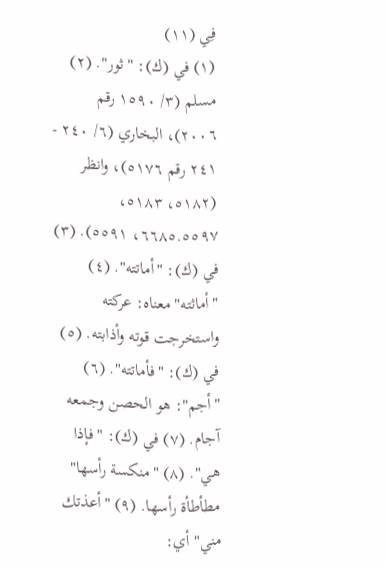فِي (١١)
(١) في (ك): "ثور". (٢) مسلم (٣/ ١٥٩٠ رقم ٢٠٠٦)، البخاري (٦/ ٢٤٠ - ٢٤١ رقم ٥١٧٦)، وانظر (٥١٨٢، ٥١٨٣، ٦٦٨٥.٥٥٩٧، ٥٥٩١). (٣) في (ك): "أماتته". (٤) "أماثته" معناه: عركته واستخرجت قوته وأذابته. (٥) في (ك): "فأماتته". (٦) "أجم": هو الحصن وجمعه آجام. (٧) في (ك): "فإذا هي". (٨) "منكسة رأسها" مطأطأة رأسها. (٩) "أعذتك مني" أي: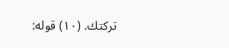تركتك. (١٠) قوله: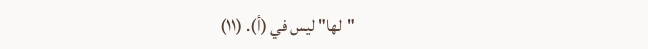"لها" ليس في (أ). (١١)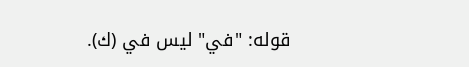قوله: "في" ليس في (ك).